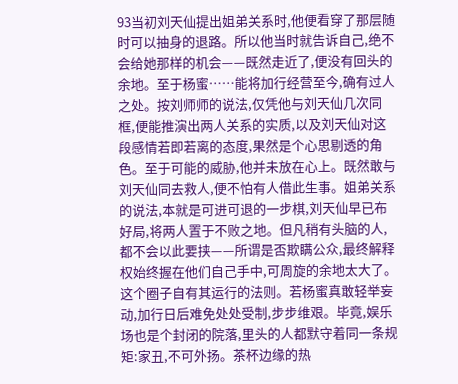93当初刘天仙提出姐弟关系时,他便看穿了那层随时可以抽身的退路。所以他当时就告诉自己,绝不会给她那样的机会——既然走近了,便没有回头的余地。至于杨蜜……能将加行经营至今,确有过人之处。按刘师师的说法,仅凭他与刘天仙几次同框,便能推演出两人关系的实质,以及刘天仙对这段感情若即若离的态度,果然是个心思剔透的角色。至于可能的威胁,他并未放在心上。既然敢与刘天仙同去救人,便不怕有人借此生事。姐弟关系的说法,本就是可进可退的一步棋,刘天仙早已布好局,将两人置于不败之地。但凡稍有头脑的人,都不会以此要挟——所谓是否欺瞒公众,最终解释权始终握在他们自己手中,可周旋的余地太大了。这个圈子自有其运行的法则。若杨蜜真敢轻举妄动,加行日后难免处处受制,步步维艰。毕竟,娱乐场也是个封闭的院落,里头的人都默守着同一条规矩:家丑,不可外扬。茶杯边缘的热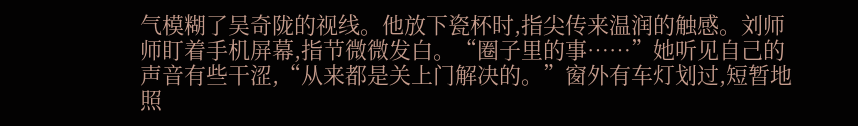气模糊了吴奇陇的视线。他放下瓷杯时,指尖传来温润的触感。刘师师盯着手机屏幕,指节微微发白。“圈子里的事……”她听见自己的声音有些干涩,“从来都是关上门解决的。”窗外有车灯划过,短暂地照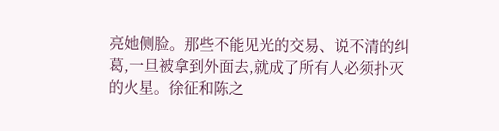亮她侧脸。那些不能见光的交易、说不清的纠葛,一旦被拿到外面去,就成了所有人必须扑灭的火星。徐征和陈之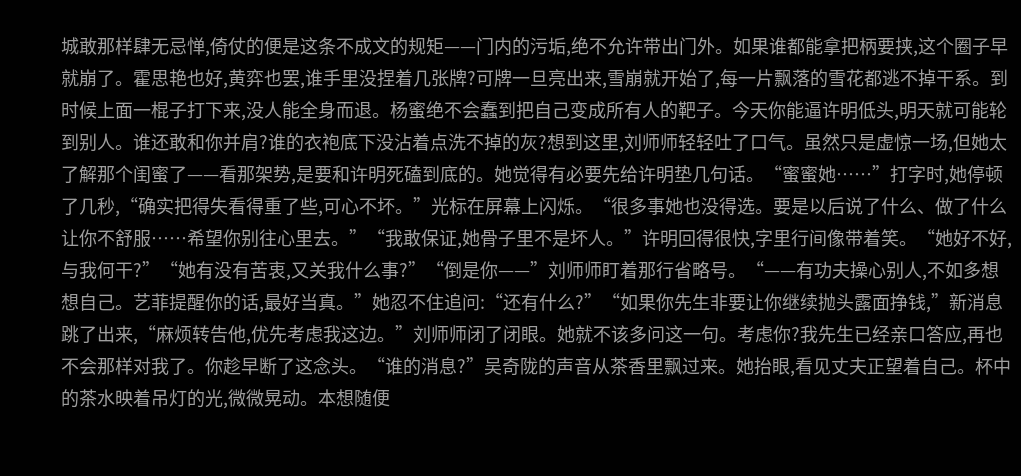城敢那样肆无忌惮,倚仗的便是这条不成文的规矩——门内的污垢,绝不允许带出门外。如果谁都能拿把柄要挟,这个圈子早就崩了。霍思艳也好,黄弈也罢,谁手里没捏着几张牌?可牌一旦亮出来,雪崩就开始了,每一片飘落的雪花都逃不掉干系。到时候上面一棍子打下来,没人能全身而退。杨蜜绝不会蠢到把自己变成所有人的靶子。今天你能逼许明低头,明天就可能轮到别人。谁还敢和你并肩?谁的衣袍底下没沾着点洗不掉的灰?想到这里,刘师师轻轻吐了口气。虽然只是虚惊一场,但她太了解那个闺蜜了——看那架势,是要和许明死磕到底的。她觉得有必要先给许明垫几句话。“蜜蜜她……”打字时,她停顿了几秒,“确实把得失看得重了些,可心不坏。”光标在屏幕上闪烁。“很多事她也没得选。要是以后说了什么、做了什么让你不舒服……希望你别往心里去。”“我敢保证,她骨子里不是坏人。”许明回得很快,字里行间像带着笑。“她好不好,与我何干?”“她有没有苦衷,又关我什么事?”“倒是你——”刘师师盯着那行省略号。“——有功夫操心别人,不如多想想自己。艺菲提醒你的话,最好当真。”她忍不住追问:“还有什么?”“如果你先生非要让你继续抛头露面挣钱,”新消息跳了出来,“麻烦转告他,优先考虑我这边。”刘师师闭了闭眼。她就不该多问这一句。考虑你?我先生已经亲口答应,再也不会那样对我了。你趁早断了这念头。“谁的消息?”吴奇陇的声音从茶香里飘过来。她抬眼,看见丈夫正望着自己。杯中的茶水映着吊灯的光,微微晃动。本想随便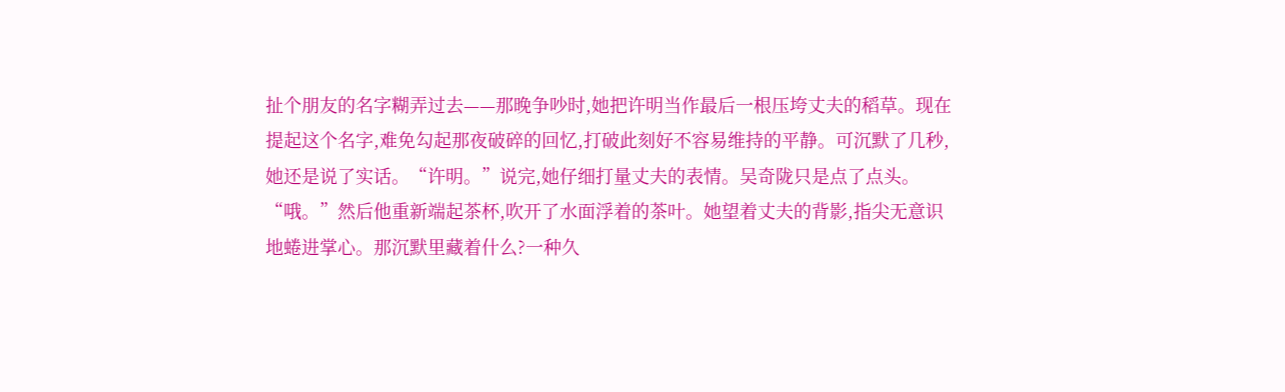扯个朋友的名字糊弄过去——那晚争吵时,她把许明当作最后一根压垮丈夫的稻草。现在提起这个名字,难免勾起那夜破碎的回忆,打破此刻好不容易维持的平静。可沉默了几秒,她还是说了实话。“许明。”说完,她仔细打量丈夫的表情。吴奇陇只是点了点头。“哦。”然后他重新端起茶杯,吹开了水面浮着的茶叶。她望着丈夫的背影,指尖无意识地蜷进掌心。那沉默里藏着什么?一种久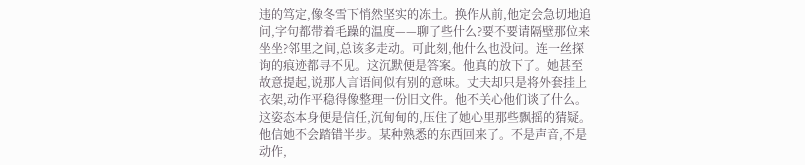违的笃定,像冬雪下悄然坚实的冻土。换作从前,他定会急切地追问,字句都带着毛躁的温度——聊了些什么?要不要请隔壁那位来坐坐?邻里之间,总该多走动。可此刻,他什么也没问。连一丝探询的痕迹都寻不见。这沉默便是答案。他真的放下了。她甚至故意提起,说那人言语间似有别的意味。丈夫却只是将外套挂上衣架,动作平稳得像整理一份旧文件。他不关心他们谈了什么。这姿态本身便是信任,沉甸甸的,压住了她心里那些飘摇的猜疑。他信她不会踏错半步。某种熟悉的东西回来了。不是声音,不是动作,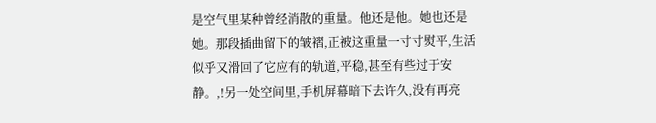是空气里某种曾经消散的重量。他还是他。她也还是她。那段插曲留下的皱褶,正被这重量一寸寸熨平,生活似乎又滑回了它应有的轨道,平稳,甚至有些过于安静。,!另一处空间里,手机屏幕暗下去许久,没有再亮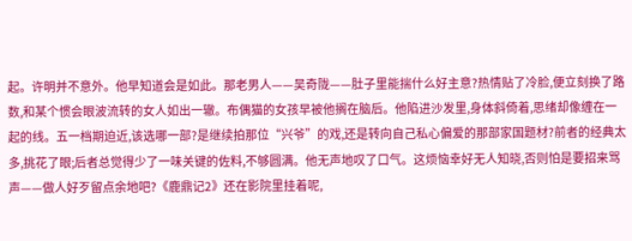起。许明并不意外。他早知道会是如此。那老男人——吴奇陇——肚子里能揣什么好主意?热情贴了冷脸,便立刻换了路数,和某个惯会眼波流转的女人如出一辙。布偶猫的女孩早被他搁在脑后。他陷进沙发里,身体斜倚着,思绪却像缠在一起的线。五一档期迫近,该选哪一部?是继续拍那位“兴爷”的戏,还是转向自己私心偏爱的那部家国题材?前者的经典太多,挑花了眼;后者总觉得少了一味关键的佐料,不够圆满。他无声地叹了口气。这烦恼幸好无人知晓,否则怕是要招来骂声——做人好歹留点余地吧?《鹿鼎记2》还在影院里挂着呢,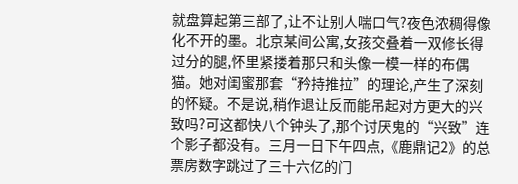就盘算起第三部了,让不让别人喘口气?夜色浓稠得像化不开的墨。北京某间公寓,女孩交叠着一双修长得过分的腿,怀里紧搂着那只和头像一模一样的布偶猫。她对闺蜜那套“矜持推拉”的理论,产生了深刻的怀疑。不是说,稍作退让反而能吊起对方更大的兴致吗?可这都快八个钟头了,那个讨厌鬼的“兴致”连个影子都没有。三月一日下午四点,《鹿鼎记2》的总票房数字跳过了三十六亿的门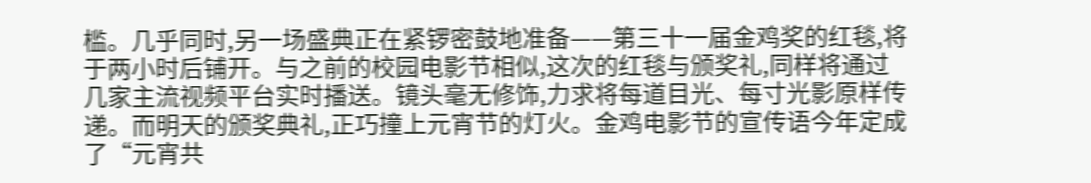槛。几乎同时,另一场盛典正在紧锣密鼓地准备——第三十一届金鸡奖的红毯,将于两小时后铺开。与之前的校园电影节相似,这次的红毯与颁奖礼,同样将通过几家主流视频平台实时播送。镜头毫无修饰,力求将每道目光、每寸光影原样传递。而明天的颁奖典礼,正巧撞上元宵节的灯火。金鸡电影节的宣传语今年定成了“元宵共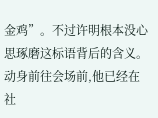金鸡”。不过许明根本没心思琢磨这标语背后的含义。动身前往会场前,他已经在社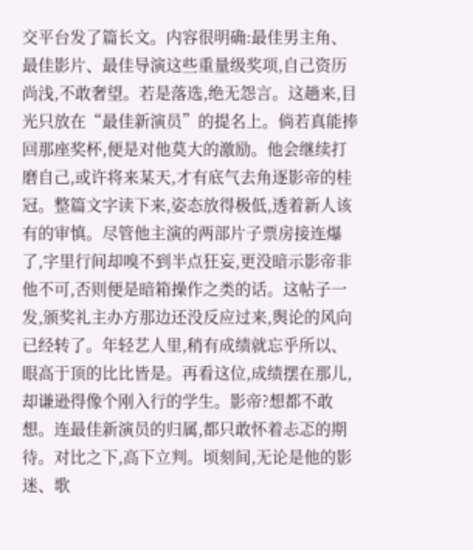交平台发了篇长文。内容很明确:最佳男主角、最佳影片、最佳导演这些重量级奖项,自己资历尚浅,不敢奢望。若是落选,绝无怨言。这趟来,目光只放在“最佳新演员”的提名上。倘若真能捧回那座奖杯,便是对他莫大的激励。他会继续打磨自己,或许将来某天,才有底气去角逐影帝的桂冠。整篇文字读下来,姿态放得极低,透着新人该有的审慎。尽管他主演的两部片子票房接连爆了,字里行间却嗅不到半点狂妄,更没暗示影帝非他不可,否则便是暗箱操作之类的话。这帖子一发,颁奖礼主办方那边还没反应过来,舆论的风向已经转了。年轻艺人里,稍有成绩就忘乎所以、眼高于顶的比比皆是。再看这位,成绩摆在那儿,却谦逊得像个刚入行的学生。影帝?想都不敢想。连最佳新演员的归属,都只敢怀着忐忑的期待。对比之下,高下立判。顷刻间,无论是他的影迷、歌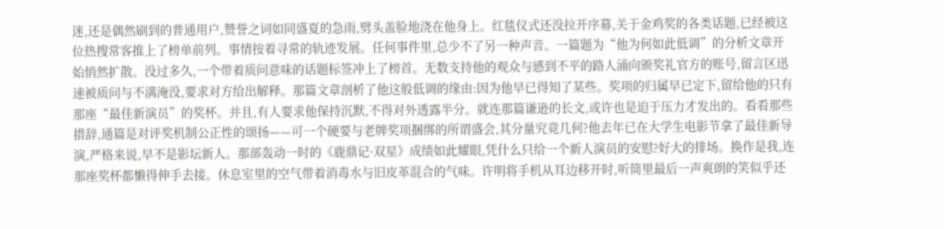迷,还是偶然刷到的普通用户,赞誉之词如同盛夏的急雨,劈头盖脸地浇在他身上。红毯仪式还没拉开序幕,关于金鸡奖的各类话题,已经被这位热搜常客推上了榜单前列。事情按着寻常的轨迹发展。任何事件里,总少不了另一种声音。一篇题为“他为何如此低调”的分析文章开始悄然扩散。没过多久,一个带着质问意味的话题标签冲上了榜首。无数支持他的观众与感到不平的路人涌向颁奖礼官方的账号,留言区迅速被质问与不满淹没,要求对方给出解释。那篇文章剖析了他这般低调的缘由:因为他早已得知了某些。奖项的归属早已定下,留给他的只有那座“最佳新演员”的奖杯。并且,有人要求他保持沉默,不得对外透露半分。就连那篇谦逊的长文,或许也是迫于压力才发出的。看看那些措辞,通篇是对评奖机制公正性的颂扬——可一个硬要与老牌奖项捆绑的所谓盛会,其分量究竟几何?他去年已在大学生电影节拿了最佳新导演,严格来说,早不是影坛新人。那部轰动一时的《鹿鼎记·双星》成绩如此耀眼,凭什么只给一个新人演员的安慰?好大的排场。换作是我,连那座奖杯都懒得伸手去接。休息室里的空气带着消毒水与旧皮革混合的气味。许明将手机从耳边移开时,听筒里最后一声爽朗的笑似乎还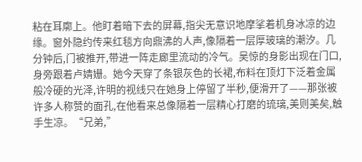粘在耳廓上。他盯着暗下去的屏幕,指尖无意识地摩挲着机身冰凉的边缘。窗外隐约传来红毯方向鼎沸的人声,像隔着一层厚玻璃的潮汐。几分钟后,门被推开,带进一阵走廊里流动的冷气。吴惊的身影出现在门口,身旁跟着卢婧姗。她今天穿了条银灰色的长裙,布料在顶灯下泛着金属般冷硬的光泽,许明的视线只在她身上停留了半秒,便滑开了——那张被许多人称赞的面孔,在他看来总像隔着一层精心打磨的琉璃,美则美矣,触手生凉。“兄弟,”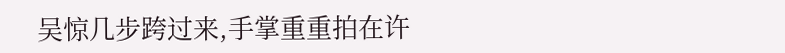吴惊几步跨过来,手掌重重拍在许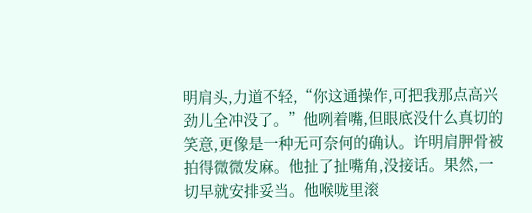明肩头,力道不轻,“你这通操作,可把我那点高兴劲儿全冲没了。”他咧着嘴,但眼底没什么真切的笑意,更像是一种无可奈何的确认。许明肩胛骨被拍得微微发麻。他扯了扯嘴角,没接话。果然,一切早就安排妥当。他喉咙里滚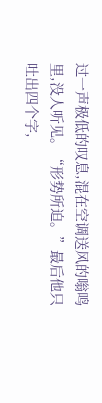过一声极低的叹息,混在空调送风的嗡鸣里,没人听见。“形势所迫。”最后他只吐出四个字,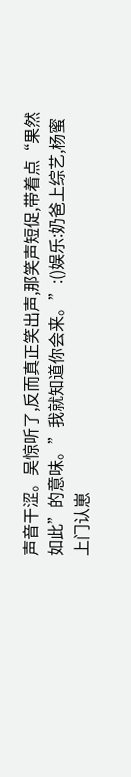声音干涩。吴惊听了,反而真正笑出声,那笑声短促,带着点“果然如此”的意味。”我就知道你会来。”:()娱乐:奶爸上综艺,杨蜜上门认崽